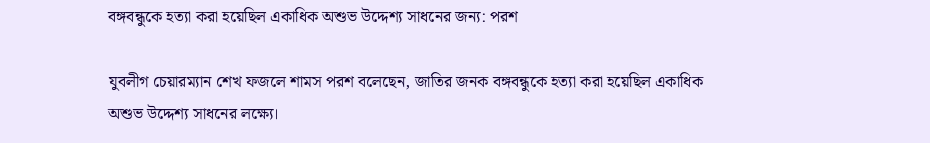বঙ্গবন্ধুকে হত্যা করা হয়েছিল একাধিক অশুভ উদ্দেশ্য সাধনের জন্য: পরশ

যুবলীগ চেয়ারম্যান শেখ ফজলে শামস পরশ বলেছেন, জাতির জনক বঙ্গবন্ধুকে হত্যা করা হয়েছিল একাধিক অশুভ উদ্দেশ্য সাধনের লক্ষ্যে।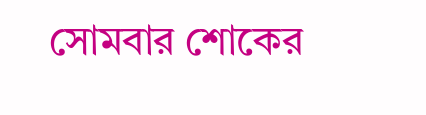সোমবার শোকের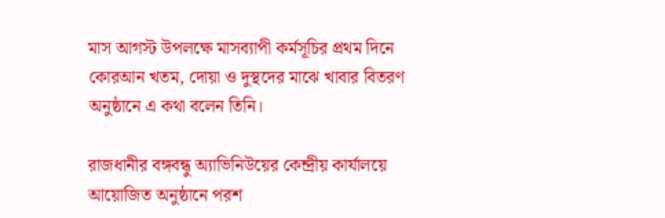মাস আগস্ট উপলক্ষে মাসব্যাপী কর্মসূচির প্রথম দিনে কোরআন খতম, দোয়া ও দুস্থদের মাঝে খাবার বিতরণ অনুষ্ঠানে এ কথা বলেন তিনি।

রাজধানীর বঙ্গবন্ধু অ্যাভিনিউয়ের কেন্দ্রীয় কার্যালয়ে আয়োজিত অনুষ্ঠানে পরশ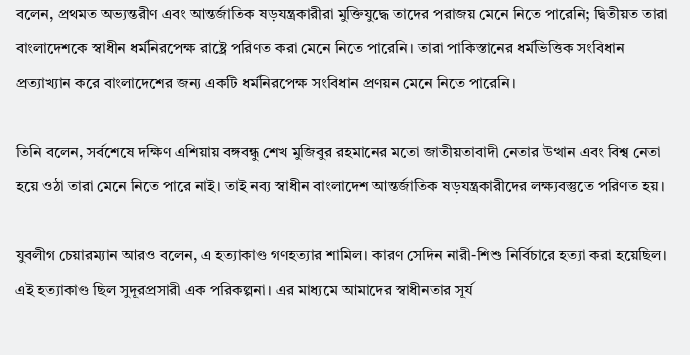বলেন, প্রথমত অভ্যন্তরীণ এবং আন্তর্জাতিক ষড়যন্ত্রকারীরা মুক্তিযুদ্ধে তাদের পরাজয় মেনে নিতে পারেনি; দ্বিতীয়ত তারা বাংলাদেশকে স্বাধীন ধর্মনিরপেক্ষ রাষ্ট্রে পরিণত করা মেনে নিতে পারেনি। তারা পাকিস্তানের ধর্মভিত্তিক সংবিধান প্রত্যাখ্যান করে বাংলাদেশের জন্য একটি ধর্মনিরপেক্ষ সংবিধান প্রণয়ন মেনে নিতে পারেনি।

তিনি বলেন, সর্বশেষে দক্ষিণ এশিয়ায় বঙ্গবন্ধু শেখ মুজিবুর রহমানের মতো জাতীয়তাবাদী নেতার উত্থান এবং বিশ্ব নেতা হয়ে ওঠা তারা মেনে নিতে পারে নাই। তাই নব্য স্বাধীন বাংলাদেশ আন্তর্জাতিক ষড়যন্ত্রকারীদের লক্ষ্যবস্তুতে পরিণত হয়।

যুবলীগ চেয়ারম্যান আরও বলেন, এ হত্যাকাণ্ড গণহত্যার শামিল। কারণ সেদিন নারী-শিশু নির্বিচারে হত্যা করা হয়েছিল। এই হত্যাকাণ্ড ছিল সুদূরপ্রসারী এক পরিকল্পনা। এর মাধ্যমে আমাদের স্বাধীনতার সূর্য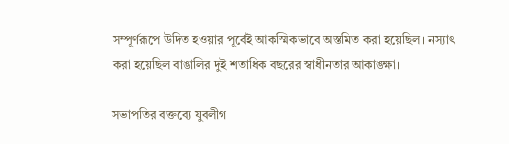সম্পূর্ণরূপে উদিত হওয়ার পূর্বেই আকস্মিকভাবে অস্তমিত করা হয়েছিল। নস্যাৎ করা হয়েছিল বাঙালির দুই শতাধিক বছরের স্বাধীনতার আকাঙ্ক্ষা।

সভাপতির বক্তব্যে যুবলীগ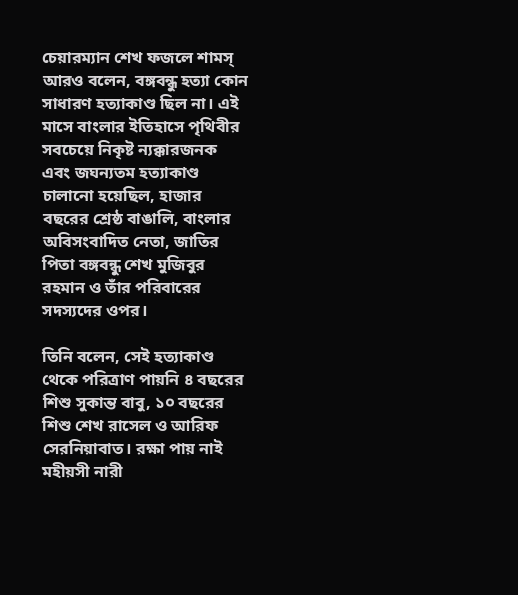চেয়ারম্যান শেখ ফজলে শামস্ আরও বলেন, বঙ্গবন্ধু হত্যা কোন সাধারণ হত্যাকাণ্ড ছিল না। এই মাসে বাংলার ইতিহাসে পৃথিবীর সবচেয়ে নিকৃষ্ট ন্যক্কারজনক এবং জঘন্যতম হত্যাকাণ্ড চালানো হয়েছিল, হাজার বছরের শ্রেষ্ঠ বাঙালি, বাংলার অবিসংবাদিত নেতা, জাতির পিতা বঙ্গবন্ধু শেখ মুজিবুর রহমান ও তাঁর পরিবারের সদস্যদের ওপর।

তিনি বলেন, সেই হত্যাকাণ্ড থেকে পরিত্রাণ পায়নি ৪ বছরের শিশু সুকান্ত বাবু, ১০ বছরের শিশু শেখ রাসেল ও আরিফ সেরনিয়াবাত। রক্ষা পায় নাই মহীয়সী নারী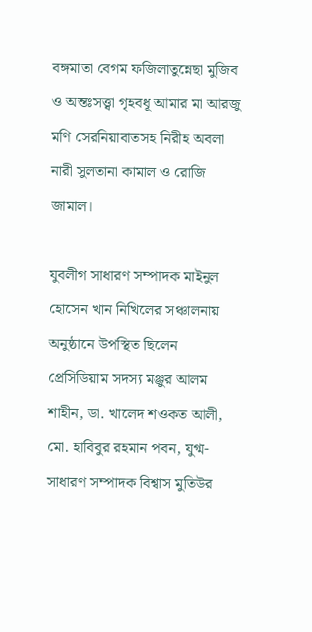বঙ্গমাতা বেগম ফজিলাতুন্নেছা মুজিব ও অন্তঃসত্ত্বা গৃহবধূ আমার মা আরজু মণি সেরনিয়াবাতসহ নিরীহ অবলা নারী সুলতানা কামাল ও রোজি জামাল।

যুবলীগ সাধারণ সম্পাদক মাইনুল হোসেন খান নিখিলের সঞ্চালনায় অনুষ্ঠানে উপস্থিত ছিলেন প্রেসিডিয়াম সদস্য মঞ্জুর আলম শাহীন, ডা. খালেদ শওকত আলী, মো. হাবিবুর রহমান পবন, যুগ্ম-সাধারণ সম্পাদক বিশ্বাস মুতিউর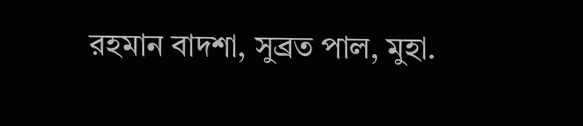রহমান বাদশা, সুব্রত পাল, মুহা.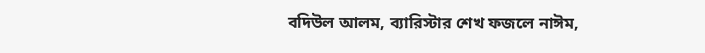বদিউল আলম, ব্যারিস্টার শেখ ফজলে নাঈম,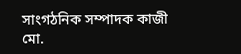সাংগঠনিক সম্পাদক কাজী মো.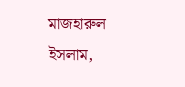মাজহারুল ইসলাম,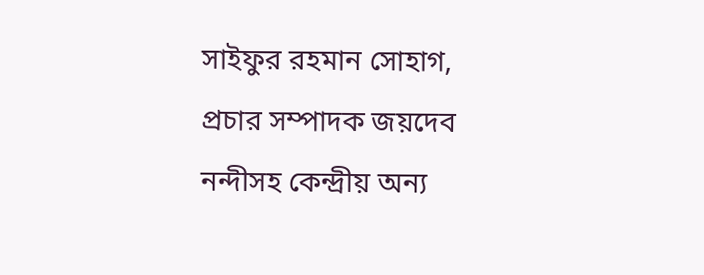সাইফুর রহমান সোহাগ, প্রচার সম্পাদক জয়দেব নন্দীসহ কেন্দ্রীয় অন্য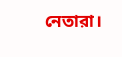নেতারা।